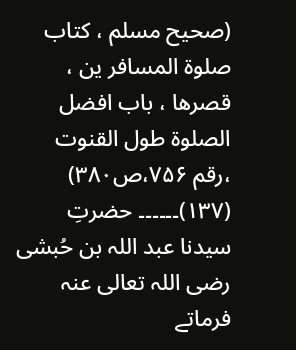(صحیح مسلم ، کتاب صلوۃ المسافر ین ، قصرھا ، باب افضل الصلوۃ طول القنوت ،رقم ۷۵۶،ص۳۸۰)
(۱۳۷)۔۔۔۔۔۔ حضرتِ سیدنا عبد اللہ بن حُبشی رضی اللہ تعالی عنہ فرماتے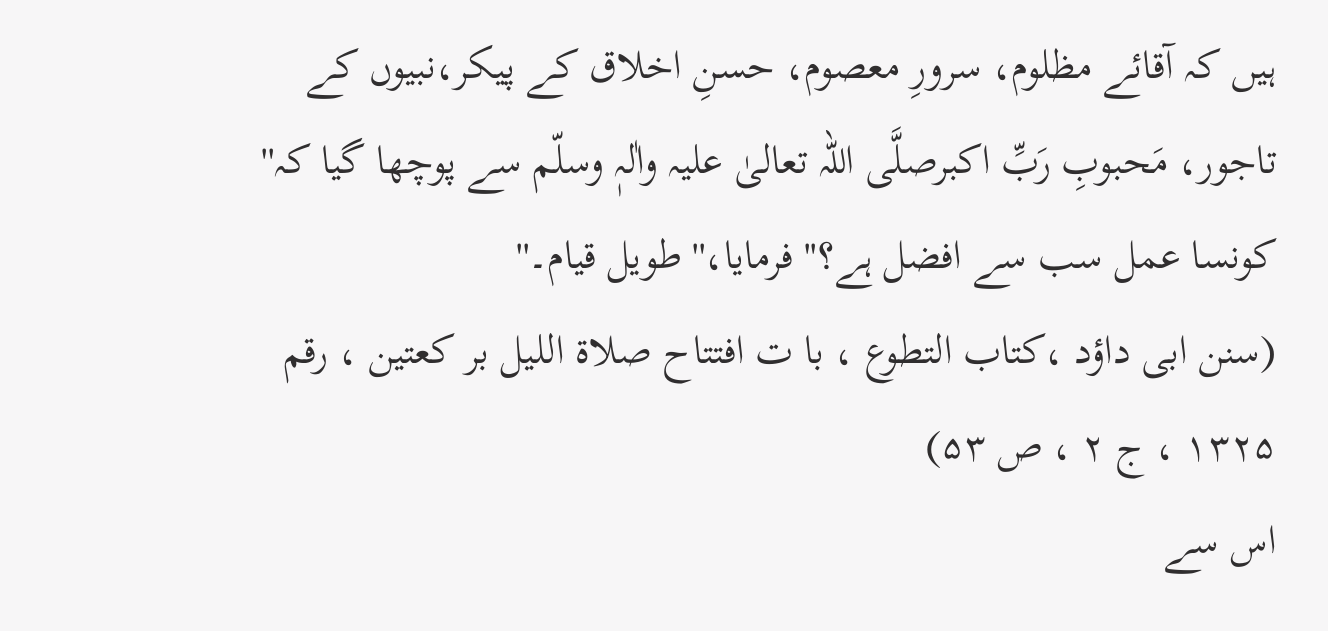ہیں کہ آقائے مظلوم، سرورِ معصوم، حسنِ اخلاق کے پیکر،نبیوں کے تاجور، مَحبوبِ رَبِّ اکبرصلَّی اللہ تعالیٰ علیہ واٰلہٖ وسلّم سے پوچھا گیا کہ'' کونسا عمل سب سے افضل ہے؟'' فرمایا،'' طویل قیام۔''
(سنن ابی داؤد ،کتاب التطوع ، با ت افتتاح صلاۃ اللیل بر کعتین ، رقم ۱۳۲۵ ، ج ۲ ، ص ۵۳)
اس سے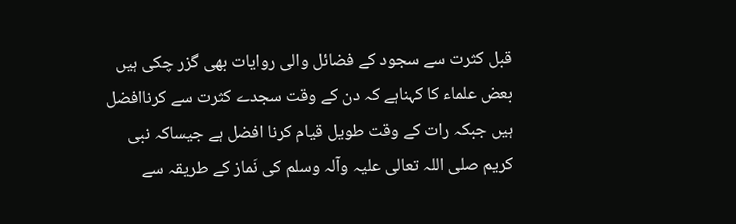قبل کثرت سے سجود کے فضائل والی روایات بھی گزر چکی ہیں بعض علماء کا کہناہے کہ دن کے وقت سجدے کثرت سے کرناافضل ہیں جبکہ رات کے وقت طویل قیام کرنا افضل ہے جیساکہ نبی کریم صلی اللہ تعالی علیہ وآلہ وسلم کی نَماز کے طریقہ سے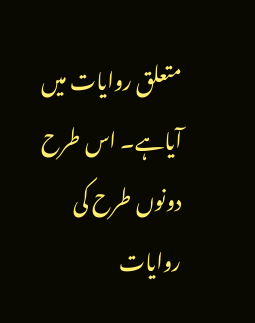متعلق روایات میں آیاہے۔ اس طرح دونوں طرح کی روایات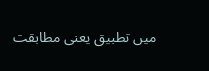میں تطبیق یعنی مطابقت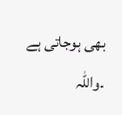بھی ہوجاتی ہے ۔واللہ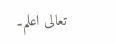تعالی اعلم۔